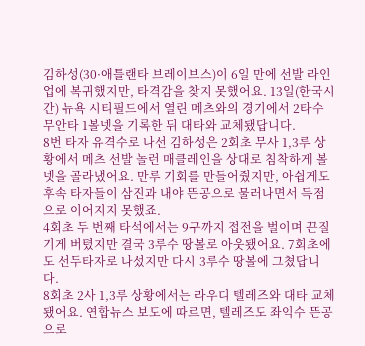김하성(30·애틀랜타 브레이브스)이 6일 만에 선발 라인업에 복귀했지만, 타격감을 찾지 못했어요. 13일(한국시간) 뉴욕 시티필드에서 열린 메츠와의 경기에서 2타수 무안타 1볼넷을 기록한 뒤 대타와 교체됐답니다.
8번 타자 유격수로 나선 김하성은 2회초 무사 1,3루 상황에서 메츠 선발 놀런 매클레인을 상대로 침착하게 볼넷을 골라냈어요. 만루 기회를 만들어줬지만, 아쉽게도 후속 타자들이 삼진과 내야 뜬공으로 물러나면서 득점으로 이어지지 못했죠.
4회초 두 번째 타석에서는 9구까지 접전을 벌이며 끈질기게 버텼지만 결국 3루수 땅볼로 아웃됐어요. 7회초에도 선두타자로 나섰지만 다시 3루수 땅볼에 그쳤답니다.
8회초 2사 1,3루 상황에서는 라우디 텔레즈와 대타 교체됐어요. 연합뉴스 보도에 따르면, 텔레즈도 좌익수 뜬공으로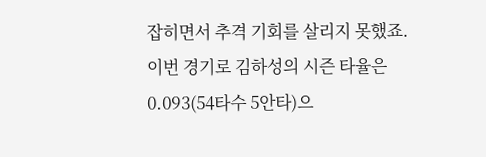잡히면서 추격 기회를 살리지 못했죠.
이번 경기로 김하성의 시즌 타율은 0.093(54타수 5안타)으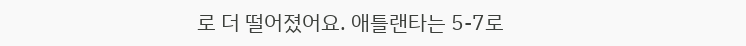로 더 떨어졌어요. 애틀랜타는 5-7로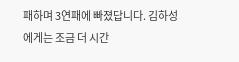패하며 3연패에 빠졌답니다. 김하성에게는 조금 더 시간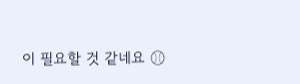이 필요할 것 같네요 ⚾